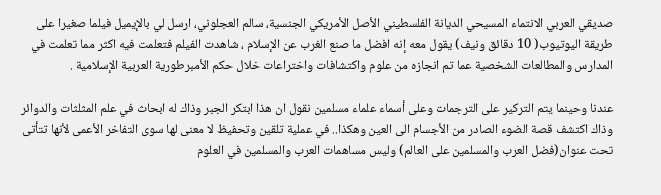صديقي العربي الانتماء المسيحي الديانة الفلسطيني الأصل الأمريكي الجنسية، سالم العجلوني، ارسل لي بالإيميل فيلما صغيرا على طريقة اليوتيوب( 10 دقائق ونيف) يقول معه إنه افضل ما صنع الغرب عن الإسلام ، شاهدت الفيلم فتعلمت فيه اكثر مما تعلمت في المدارس والمطالعات الشخصية عما تم انجازه من علوم واكتشافات واختراعات خلال حكم الأمبرطورية العربية الإسلامية .

عندنا وحينما يتم التركير على الترجمات وعلى أسماء علماء مسلمين نقول ان هذا ابتكر الجبر وذاك له ابحاث في علم المثلثات والدوائر وذاك اكتشف قصة الضوء الصادر من الأجسام الى العين وهكذا.. في عملية تلقين وتحفيظ لا معنى لها سوى التفاخر الأعمى لأنها تتأتى تحت عنوان(فضل العرب والمسلمين على العالم) وليس مساهمات العرب والمسلمين في العلوم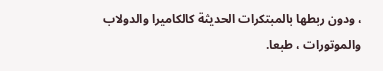، ودون ربطها بالمبتكرات الحديثة كالكاميرا والدولاب والموتورات ، طبعا.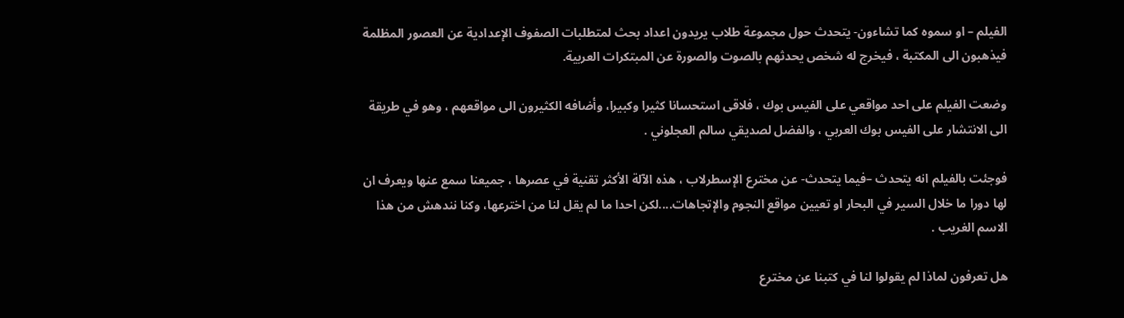الفيلم – او سموه كما تشاءون- يتحدث حول مجموعة طلاب يريدون اعداد بحث لمتطلبات الصفوف الإعدادية عن العصور المظلمة فيذهبون الى المكتبة ، فيخرج له شخص يحدثهم بالصوت والصورة عن المبتكرات العربية.

وضعت الفيلم على احد مواقعي على الفيس بوك ، فلاقى استحسانا كثيرا وكبيرا، وأضافه الكثيرون الى مواقعهم ، وهو في طريقة الى الانتشار على الفيس بوك العربي ، والفضل لصديقي سالم العجلوني .

فوجئت بالفيلم انه يتحدث –فيما يتحدث- عن مخترع الإسطرلاب ، هذه الآلة الأكثر تقنية في عصرها ، جميعنا سمع عنها ويعرف ان لها دورا ما خلال السير في البحار او تعيين مواقع النجوم والإتجاهات....لكن احدا ما لم يقل لنا من اخترعها، وكنا نندهش من هذا الاسم الغريب .

هل تعرفون لماذا لم يقولوا لنا في كتبنا عن مخترع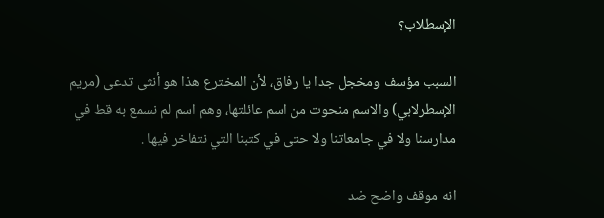الإسطلاب؟

السبب مؤسف ومخجل جدا يا رفاق، لأن المخترع هذا هو أنثى تدعى (مريم الإسطرلابي) والاسم منحوت من اسم عائلتها، وهم اسم لم نسمع به قط في مدارسنا ولا في جامعاتنا ولا حتى في كتبنا التي نتفاخر فيها .

انه موقف واضح ضد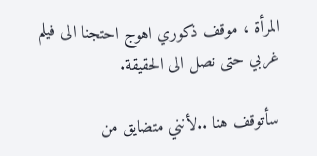المرأة ، موقف ذكوري اهوج احتجنا الى فيلم غربي حتى نصل الى الحقيقة.

سأتوقف هنا ..لأنني متضايق من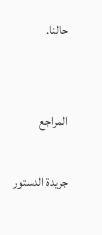حالنا.


المراجع

جريدة الدستور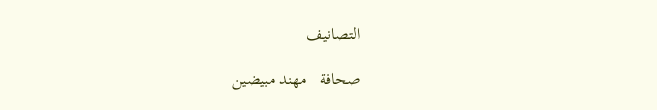التصانيف

صحافة   مهند مبيضين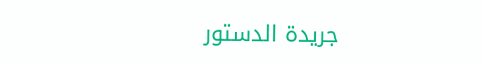جريدة الدستور